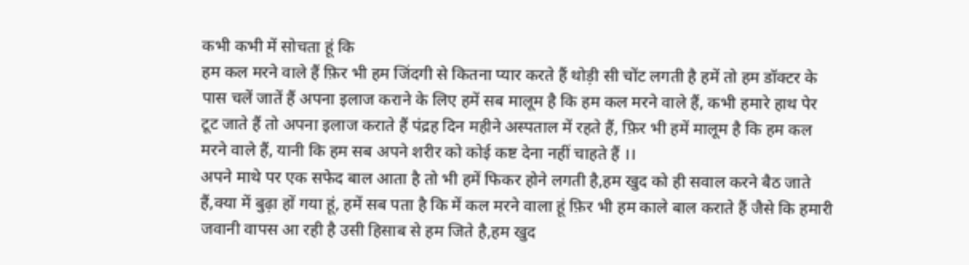कभी कभी में सोचता हूं कि
हम कल मरने वाले हैं फ़िर भी हम जिंदगी से कितना प्यार करते हैं थोड़ी सी चोंट लगती है हमें तो हम डॉक्टर के पास चलें जातें हैं अपना इलाज कराने के लिए हमें सब मालूम है कि हम कल मरने वाले हैं, कभी हमारे हाथ पेर टूट जाते हैं तो अपना इलाज कराते हैं पंद्रह दिन महीने अस्पताल में रहते हैं, फ़िर भी हमें मालूम है कि हम कल मरने वाले हैं, यानी कि हम सब अपने शरीर को कोई कष्ट देना नहीं चाहते हैं ।।
अपने माथे पर एक सफेद बाल आता है तो भी हमें फिकर होने लगती है,हम खुद को ही सवाल करने बैठ जाते हैं,क्या में बुढ़ा हों गया हूं, हमें सब पता है कि में कल मरने वाला हूं फ़िर भी हम काले बाल कराते हैं जैसे कि हमारी जवानी वापस आ रही है उसी हिसाब से हम जिते है,हम खुद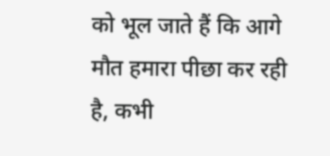को भूल जाते हैं कि आगे मौत हमारा पीछा कर रही है, कभी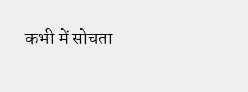कभी में सोचता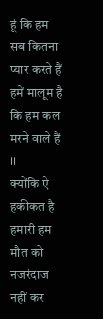हूं कि हम सब कितना प्यार करते हैं हमें मालूम है कि हम कल मरने वाले हैं ।।
क्योंकि ऐ हकीकत है हमारी हम मौत को नजरंदाज नहीं कर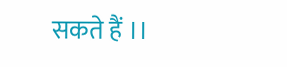सकते हैं ।।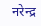नरेन्द्र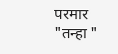परमार "तन्हा "